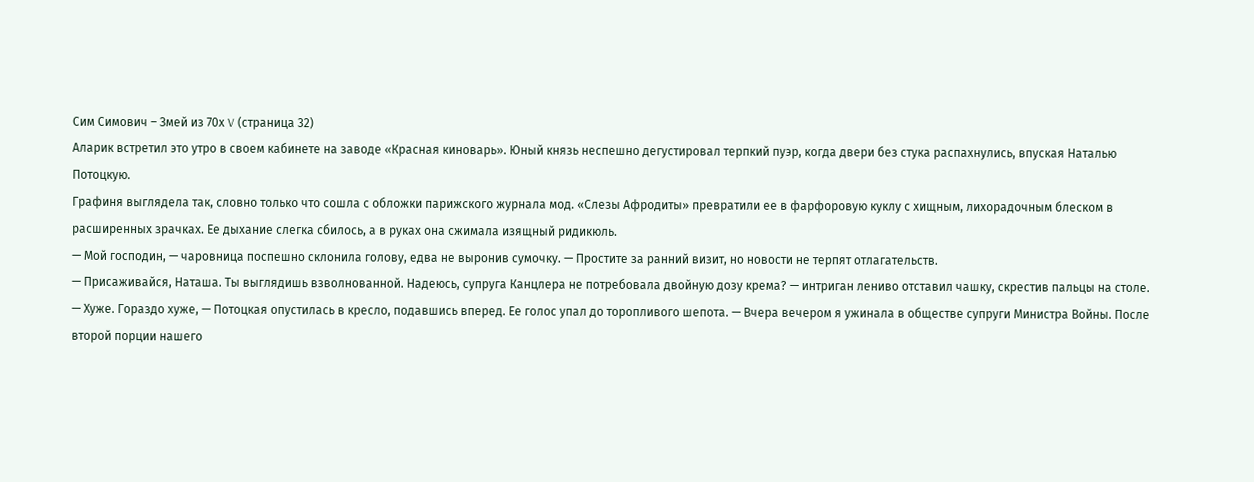Сим Симович – Змей из 70х V (страница 32)
Аларик встретил это утро в своем кабинете на заводе «Красная киноварь». Юный князь неспешно дегустировал терпкий пуэр, когда двери без стука распахнулись, впуская Наталью Потоцкую.
Графиня выглядела так, словно только что сошла с обложки парижского журнала мод. «Слезы Афродиты» превратили ее в фарфоровую куклу с хищным, лихорадочным блеском в расширенных зрачках. Ее дыхание слегка сбилось, а в руках она сжимала изящный ридикюль.
— Мой господин, — чаровница поспешно склонила голову, едва не выронив сумочку. — Простите за ранний визит, но новости не терпят отлагательств.
— Присаживайся, Наташа. Ты выглядишь взволнованной. Надеюсь, супруга Канцлера не потребовала двойную дозу крема? — интриган лениво отставил чашку, скрестив пальцы на столе.
— Хуже. Гораздо хуже, — Потоцкая опустилась в кресло, подавшись вперед. Ее голос упал до торопливого шепота. — Вчера вечером я ужинала в обществе супруги Министра Войны. После второй порции нашего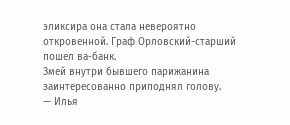эликсира она стала невероятно откровенной. Граф Орловский-старший пошел ва-банк.
Змей внутри бывшего парижанина заинтересованно приподнял голову.
— Илья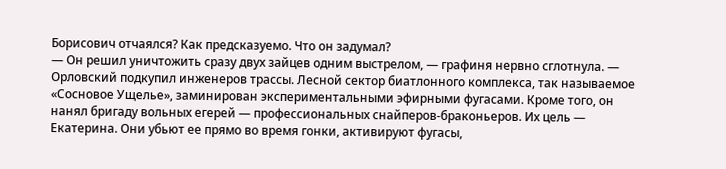Борисович отчаялся? Как предсказуемо. Что он задумал?
— Он решил уничтожить сразу двух зайцев одним выстрелом, — графиня нервно сглотнула. — Орловский подкупил инженеров трассы. Лесной сектор биатлонного комплекса, так называемое «Сосновое Ущелье», заминирован экспериментальными эфирными фугасами. Кроме того, он нанял бригаду вольных егерей — профессиональных снайперов-браконьеров. Их цель — Екатерина. Они убьют ее прямо во время гонки, активируют фугасы,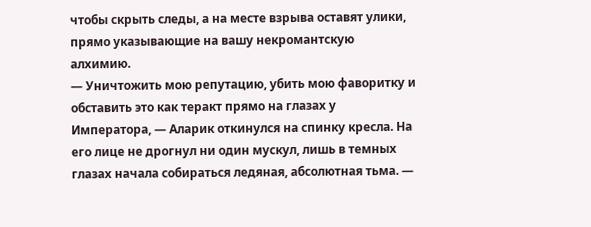чтобы скрыть следы, а на месте взрыва оставят улики, прямо указывающие на вашу некромантскую алхимию.
— Уничтожить мою репутацию, убить мою фаворитку и обставить это как теракт прямо на глазах у Императора, — Аларик откинулся на спинку кресла. На его лице не дрогнул ни один мускул, лишь в темных глазах начала собираться ледяная, абсолютная тьма. —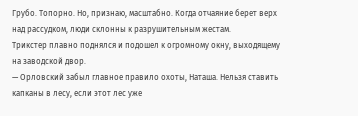Грубо. Топорно. Но, признаю, масштабно. Когда отчаяние берет верх над рассудком, люди склонны к разрушительным жестам.
Трикстер плавно поднялся и подошел к огромному окну, выходящему на заводской двор.
— Орловский забыл главное правило охоты, Наташа. Нельзя ставить капканы в лесу, если этот лес уже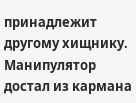принадлежит другому хищнику.
Манипулятор достал из кармана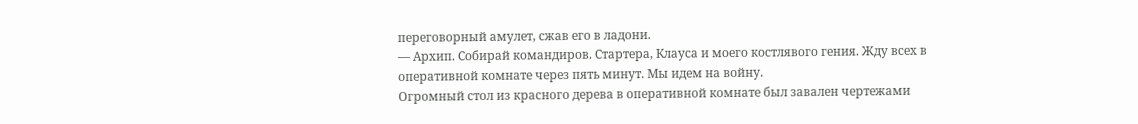переговорный амулет, сжав его в ладони.
— Архип. Собирай командиров. Стартера, Клауса и моего костлявого гения. Жду всех в оперативной комнате через пять минут. Мы идем на войну.
Огромный стол из красного дерева в оперативной комнате был завален чертежами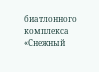биатлонного комплекса «Снежный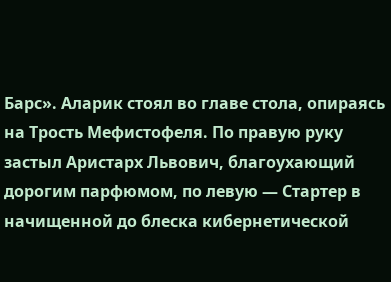Барс». Аларик стоял во главе стола, опираясь на Трость Мефистофеля. По правую руку застыл Аристарх Львович, благоухающий дорогим парфюмом, по левую — Стартер в начищенной до блеска кибернетической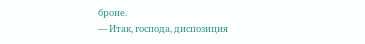броне.
— Итак, господа, диспозиция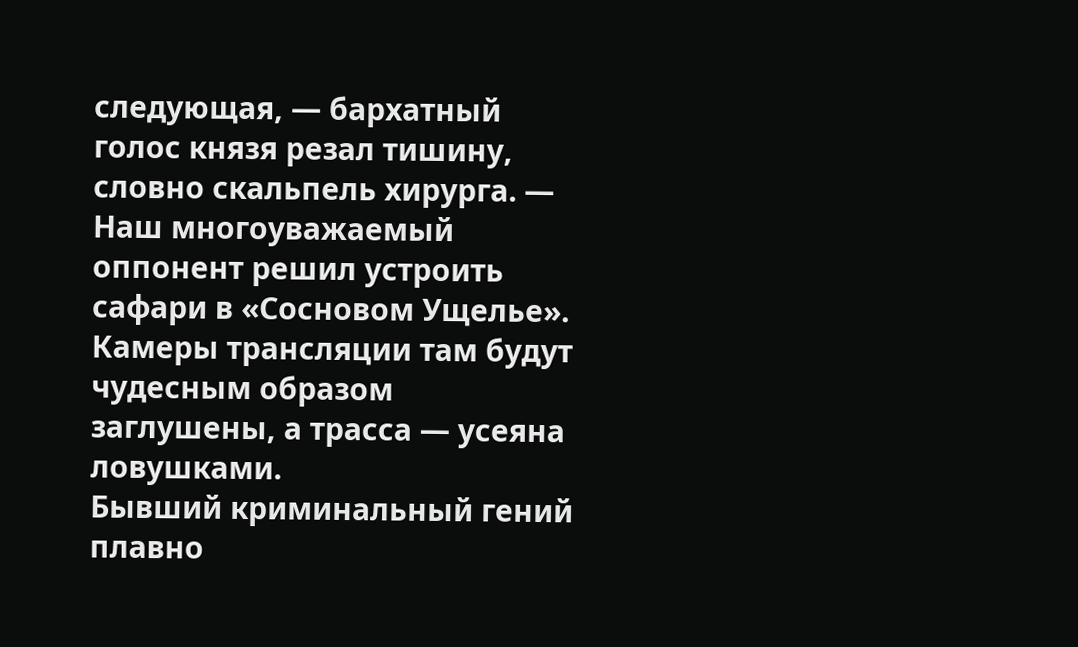следующая, — бархатный голос князя резал тишину, словно скальпель хирурга. — Наш многоуважаемый оппонент решил устроить сафари в «Сосновом Ущелье». Камеры трансляции там будут чудесным образом заглушены, а трасса — усеяна ловушками.
Бывший криминальный гений плавно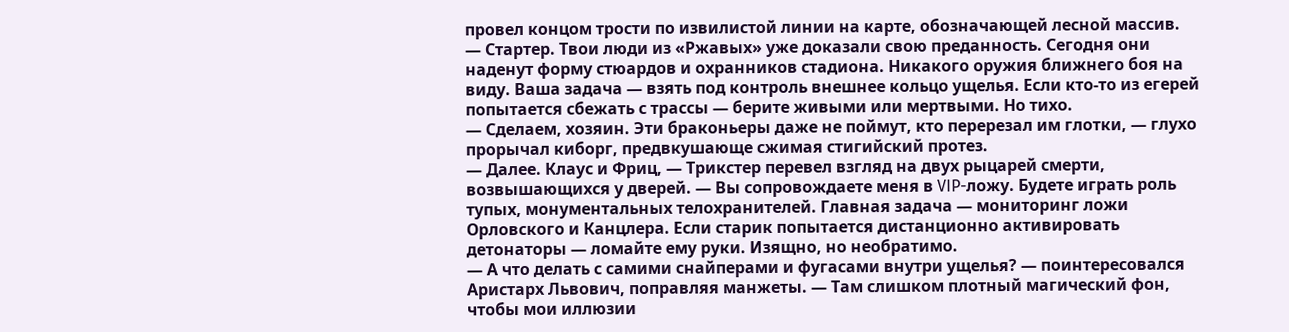провел концом трости по извилистой линии на карте, обозначающей лесной массив.
— Стартер. Твои люди из «Ржавых» уже доказали свою преданность. Сегодня они наденут форму стюардов и охранников стадиона. Никакого оружия ближнего боя на виду. Ваша задача — взять под контроль внешнее кольцо ущелья. Если кто-то из егерей попытается сбежать с трассы — берите живыми или мертвыми. Но тихо.
— Сделаем, хозяин. Эти браконьеры даже не поймут, кто перерезал им глотки, — глухо прорычал киборг, предвкушающе сжимая стигийский протез.
— Далее. Клаус и Фриц, — Трикстер перевел взгляд на двух рыцарей смерти, возвышающихся у дверей. — Вы сопровождаете меня в VIP-ложу. Будете играть роль тупых, монументальных телохранителей. Главная задача — мониторинг ложи Орловского и Канцлера. Если старик попытается дистанционно активировать детонаторы — ломайте ему руки. Изящно, но необратимо.
— А что делать с самими снайперами и фугасами внутри ущелья? — поинтересовался Аристарх Львович, поправляя манжеты. — Там слишком плотный магический фон, чтобы мои иллюзии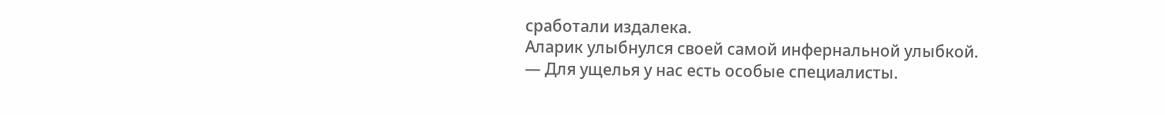сработали издалека.
Аларик улыбнулся своей самой инфернальной улыбкой.
— Для ущелья у нас есть особые специалисты.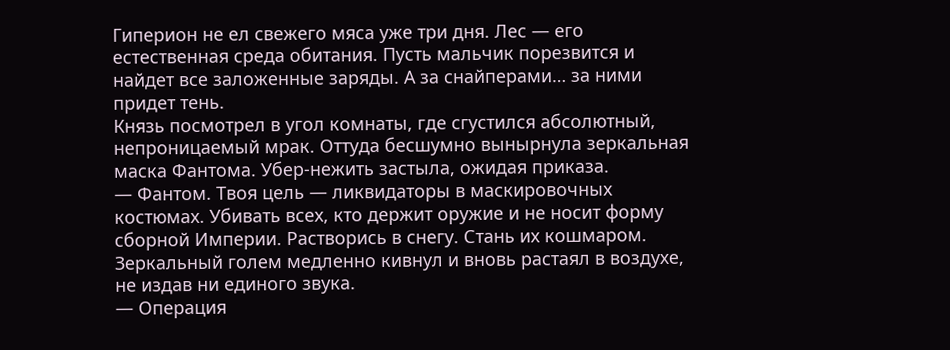Гиперион не ел свежего мяса уже три дня. Лес — его естественная среда обитания. Пусть мальчик порезвится и найдет все заложенные заряды. А за снайперами… за ними придет тень.
Князь посмотрел в угол комнаты, где сгустился абсолютный, непроницаемый мрак. Оттуда бесшумно вынырнула зеркальная маска Фантома. Убер-нежить застыла, ожидая приказа.
— Фантом. Твоя цель — ликвидаторы в маскировочных костюмах. Убивать всех, кто держит оружие и не носит форму сборной Империи. Растворись в снегу. Стань их кошмаром.
Зеркальный голем медленно кивнул и вновь растаял в воздухе, не издав ни единого звука.
— Операция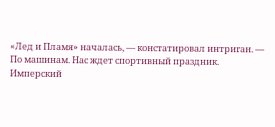«Лед и Пламя» началась, — констатировал интриган. — По машинам. Нас ждет спортивный праздник.
Имперский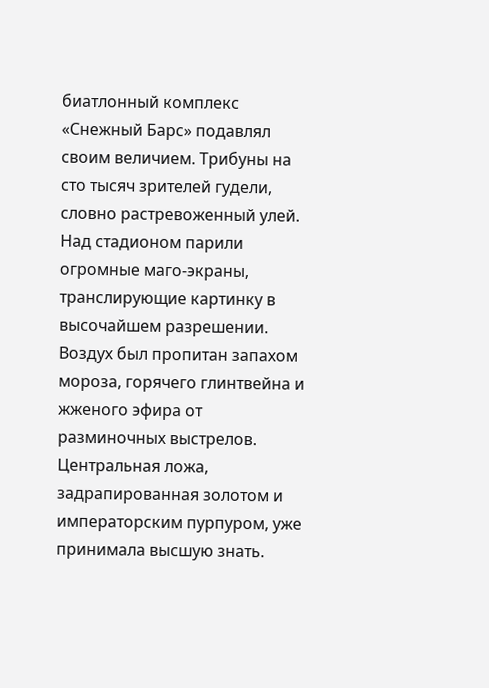биатлонный комплекс «Снежный Барс» подавлял своим величием. Трибуны на сто тысяч зрителей гудели, словно растревоженный улей. Над стадионом парили огромные маго-экраны, транслирующие картинку в высочайшем разрешении. Воздух был пропитан запахом мороза, горячего глинтвейна и жженого эфира от разминочных выстрелов.
Центральная ложа, задрапированная золотом и императорским пурпуром, уже принимала высшую знать.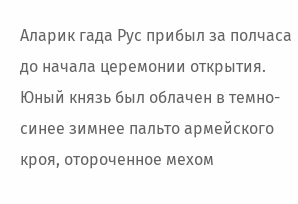Аларик гада Рус прибыл за полчаса до начала церемонии открытия. Юный князь был облачен в темно-синее зимнее пальто армейского кроя, отороченное мехом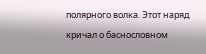полярного волка. Этот наряд кричал о баснословном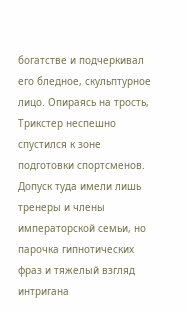богатстве и подчеркивал его бледное, скульптурное лицо. Опираясь на трость, Трикстер неспешно спустился к зоне подготовки спортсменов. Допуск туда имели лишь тренеры и члены императорской семьи, но парочка гипнотических фраз и тяжелый взгляд интригана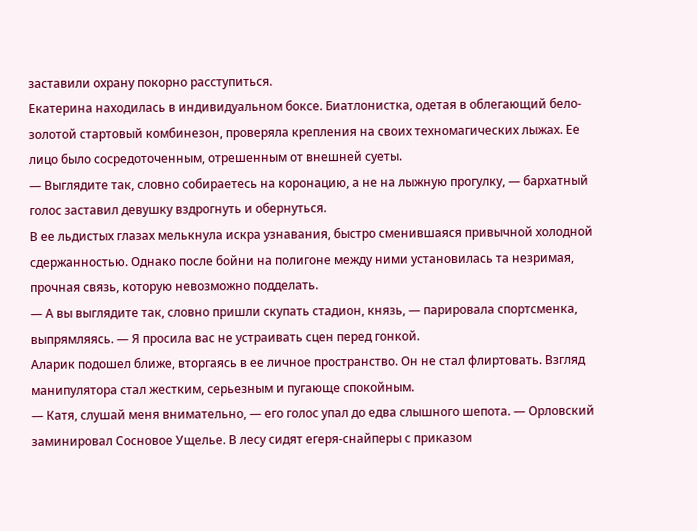заставили охрану покорно расступиться.
Екатерина находилась в индивидуальном боксе. Биатлонистка, одетая в облегающий бело-золотой стартовый комбинезон, проверяла крепления на своих техномагических лыжах. Ее лицо было сосредоточенным, отрешенным от внешней суеты.
— Выглядите так, словно собираетесь на коронацию, а не на лыжную прогулку, — бархатный голос заставил девушку вздрогнуть и обернуться.
В ее льдистых глазах мелькнула искра узнавания, быстро сменившаяся привычной холодной сдержанностью. Однако после бойни на полигоне между ними установилась та незримая, прочная связь, которую невозможно подделать.
— А вы выглядите так, словно пришли скупать стадион, князь, — парировала спортсменка, выпрямляясь. — Я просила вас не устраивать сцен перед гонкой.
Аларик подошел ближе, вторгаясь в ее личное пространство. Он не стал флиртовать. Взгляд манипулятора стал жестким, серьезным и пугающе спокойным.
— Катя, слушай меня внимательно, — его голос упал до едва слышного шепота. — Орловский заминировал Сосновое Ущелье. В лесу сидят егеря-снайперы с приказом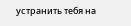устранить тебя на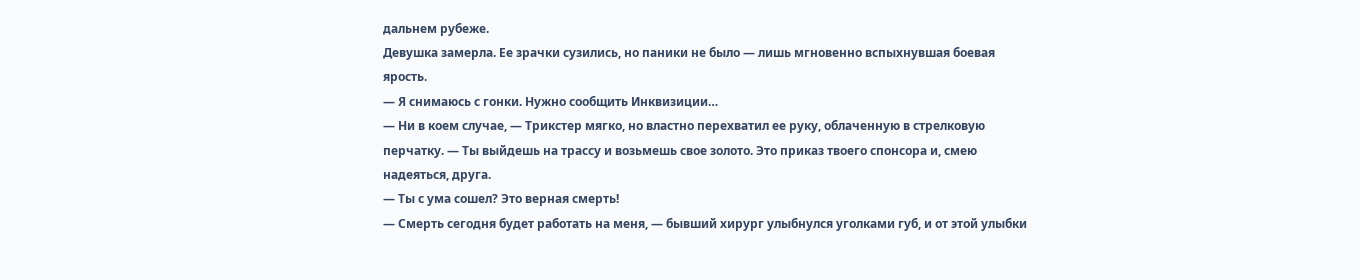дальнем рубеже.
Девушка замерла. Ее зрачки сузились, но паники не было — лишь мгновенно вспыхнувшая боевая ярость.
— Я снимаюсь с гонки. Нужно сообщить Инквизиции…
— Ни в коем случае, — Трикстер мягко, но властно перехватил ее руку, облаченную в стрелковую перчатку. — Ты выйдешь на трассу и возьмешь свое золото. Это приказ твоего спонсора и, смею надеяться, друга.
— Ты с ума сошел? Это верная смерть!
— Смерть сегодня будет работать на меня, — бывший хирург улыбнулся уголками губ, и от этой улыбки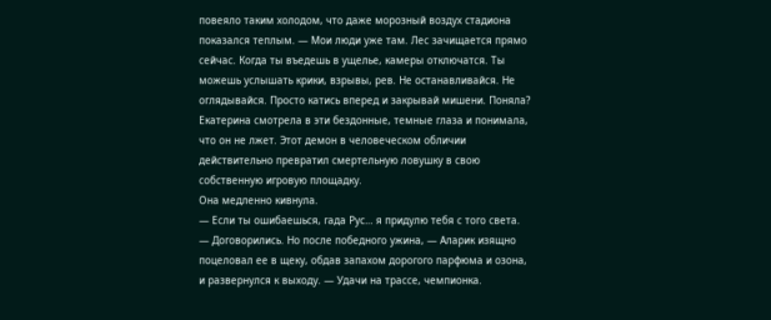повеяло таким холодом, что даже морозный воздух стадиона показался теплым. — Мои люди уже там. Лес зачищается прямо сейчас. Когда ты въедешь в ущелье, камеры отключатся. Ты можешь услышать крики, взрывы, рев. Не останавливайся. Не оглядывайся. Просто катись вперед и закрывай мишени. Поняла?
Екатерина смотрела в эти бездонные, темные глаза и понимала, что он не лжет. Этот демон в человеческом обличии действительно превратил смертельную ловушку в свою собственную игровую площадку.
Она медленно кивнула.
— Если ты ошибаешься, гада Рус… я придулю тебя с того света.
— Договорились. Но после победного ужина, — Аларик изящно поцеловал ее в щеку, обдав запахом дорогого парфюма и озона, и развернулся к выходу. — Удачи на трассе, чемпионка.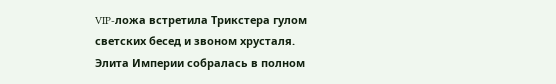VIP-ложа встретила Трикстера гулом светских бесед и звоном хрусталя. Элита Империи собралась в полном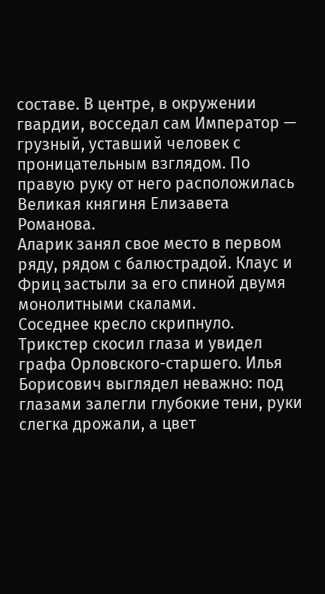составе. В центре, в окружении гвардии, восседал сам Император — грузный, уставший человек с проницательным взглядом. По правую руку от него расположилась Великая княгиня Елизавета Романова.
Аларик занял свое место в первом ряду, рядом с балюстрадой. Клаус и Фриц застыли за его спиной двумя монолитными скалами.
Соседнее кресло скрипнуло. Трикстер скосил глаза и увидел графа Орловского-старшего. Илья Борисович выглядел неважно: под глазами залегли глубокие тени, руки слегка дрожали, а цвет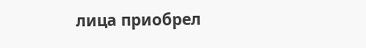лица приобрел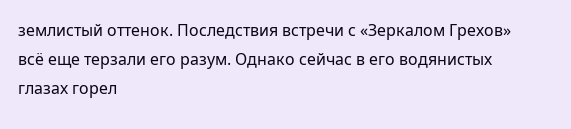землистый оттенок. Последствия встречи с «Зеркалом Грехов» всё еще терзали его разум. Однако сейчас в его водянистых глазах горел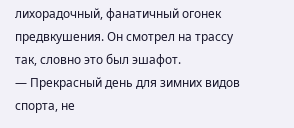лихорадочный, фанатичный огонек предвкушения. Он смотрел на трассу так, словно это был эшафот.
— Прекрасный день для зимних видов спорта, не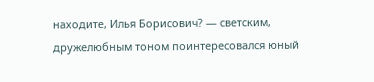находите, Илья Борисович? — светским, дружелюбным тоном поинтересовался юный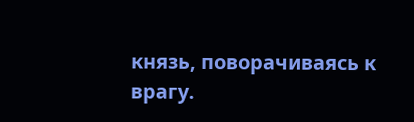князь, поворачиваясь к врагу.